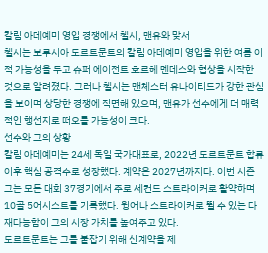칼림 아데예미 영입 경쟁에서 첼시, 맨유와 맞서
첼시는 보루시아 도르트문트의 칼림 아데예미 영입을 위한 여름 이적 가능성을 두고 슈퍼 에이전트 호르헤 멘데스와 협상을 시작한 것으로 알려졌다. 그러나 첼시는 맨체스터 유나이티드가 강한 관심을 보이며 상당한 경쟁에 직면해 있으며, 맨유가 선수에게 더 매력적인 행선지로 떠오를 가능성이 크다.
선수와 그의 상황
칼림 아데예미는 24세 독일 국가대표로, 2022년 도르트문트 합류 이후 핵심 공격수로 성장했다. 계약은 2027년까지다. 이번 시즌 그는 모든 대회 37경기에서 주로 세컨드 스트라이커로 활약하며 10골 5어시스트를 기록했다. 윙어나 스트라이커로 뛸 수 있는 다재다능함이 그의 시장 가치를 높여주고 있다.
도르트문트는 그를 붙잡기 위해 신계약을 제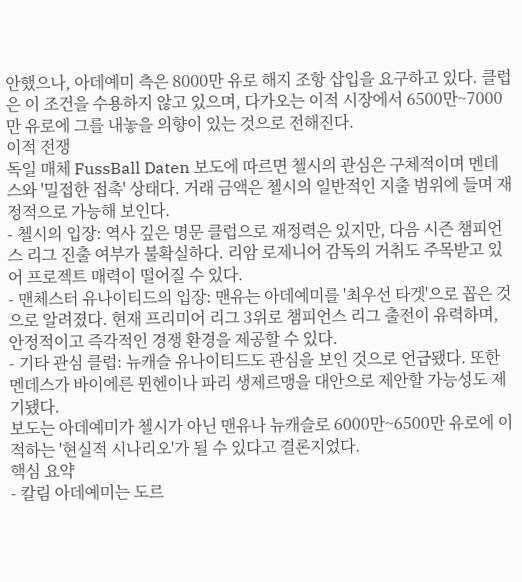안했으나, 아데예미 측은 8000만 유로 해지 조항 삽입을 요구하고 있다. 클럽은 이 조건을 수용하지 않고 있으며, 다가오는 이적 시장에서 6500만~7000만 유로에 그를 내놓을 의향이 있는 것으로 전해진다.
이적 전쟁
독일 매체 FussBall Daten 보도에 따르면 첼시의 관심은 구체적이며 멘데스와 '밀접한 접촉' 상태다. 거래 금액은 첼시의 일반적인 지출 범위에 들며 재정적으로 가능해 보인다.
- 첼시의 입장: 역사 깊은 명문 클럽으로 재정력은 있지만, 다음 시즌 챔피언스 리그 진출 여부가 불확실하다. 리암 로제니어 감독의 거취도 주목받고 있어 프로젝트 매력이 떨어질 수 있다.
- 맨체스터 유나이티드의 입장: 맨유는 아데예미를 '최우선 타겟'으로 꼽은 것으로 알려졌다. 현재 프리미어 리그 3위로 챔피언스 리그 출전이 유력하며, 안정적이고 즉각적인 경쟁 환경을 제공할 수 있다.
- 기타 관심 클럽: 뉴캐슬 유나이티드도 관심을 보인 것으로 언급됐다. 또한 멘데스가 바이에른 뮌헨이나 파리 생제르맹을 대안으로 제안할 가능성도 제기됐다.
보도는 아데예미가 첼시가 아닌 맨유나 뉴캐슬로 6000만~6500만 유로에 이적하는 '현실적 시나리오'가 될 수 있다고 결론지었다.
핵심 요약
- 칼림 아데예미는 도르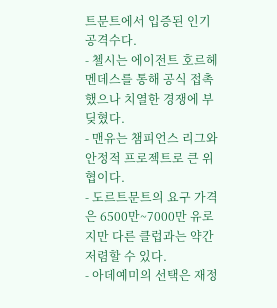트문트에서 입증된 인기 공격수다.
- 첼시는 에이전트 호르헤 멘데스를 통해 공식 접촉했으나 치열한 경쟁에 부딪혔다.
- 맨유는 챔피언스 리그와 안정적 프로젝트로 큰 위협이다.
- 도르트문트의 요구 가격은 6500만~7000만 유로지만 다른 클럽과는 약간 저렴할 수 있다.
- 아데예미의 선택은 재정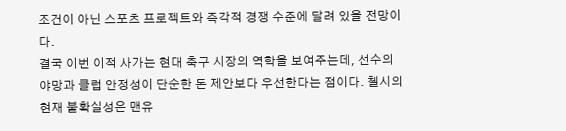조건이 아닌 스포츠 프로젝트와 즉각적 경쟁 수준에 달려 있을 전망이다.
결국 이번 이적 사가는 현대 축구 시장의 역학을 보여주는데, 선수의 야망과 클럽 안정성이 단순한 돈 제안보다 우선한다는 점이다. 첼시의 현재 불확실성은 맨유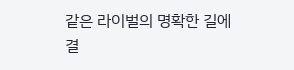같은 라이벌의 명확한 길에 결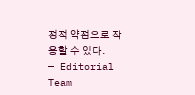정적 약점으로 작용할 수 있다.
— Editorial Team